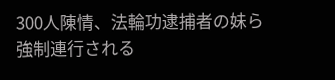300人陳情、法輪功逮捕者の妹ら 強制連行される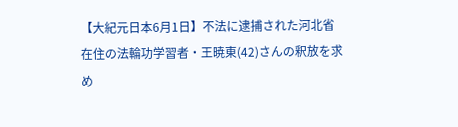【大紀元日本6月1日】不法に逮捕された河北省在住の法輪功学習者・王暁東(42)さんの釈放を求め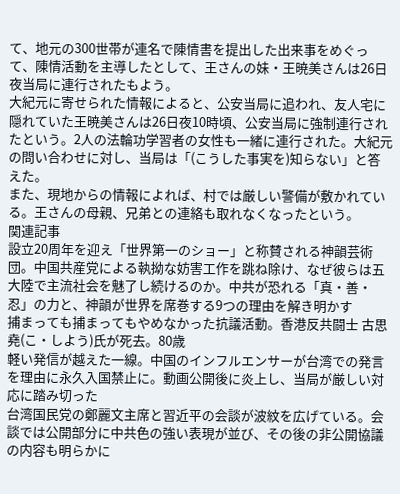て、地元の300世帯が連名で陳情書を提出した出来事をめぐって、陳情活動を主導したとして、王さんの妹・王暁美さんは26日夜当局に連行されたもよう。
大紀元に寄せられた情報によると、公安当局に追われ、友人宅に隠れていた王暁美さんは26日夜10時頃、公安当局に強制連行されたという。2人の法輪功学習者の女性も一緒に連行された。大紀元の問い合わせに対し、当局は「(こうした事実を)知らない」と答えた。
また、現地からの情報によれば、村では厳しい警備が敷かれている。王さんの母親、兄弟との連絡も取れなくなったという。
関連記事
設立20周年を迎え「世界第一のショー」と称賛される神韻芸術団。中国共産党による執拗な妨害工作を跳ね除け、なぜ彼らは五大陸で主流社会を魅了し続けるのか。中共が恐れる「真・善・忍」の力と、神韻が世界を席巻する9つの理由を解き明かす
捕まっても捕まってもやめなかった抗議活動。香港反共闘士 古思堯(こ・しよう)氏が死去。80歳
軽い発信が越えた一線。中国のインフルエンサーが台湾での発言を理由に永久入国禁止に。動画公開後に炎上し、当局が厳しい対応に踏み切った
台湾国民党の鄭麗文主席と習近平の会談が波紋を広げている。会談では公開部分に中共色の強い表現が並び、その後の非公開協議の内容も明らかに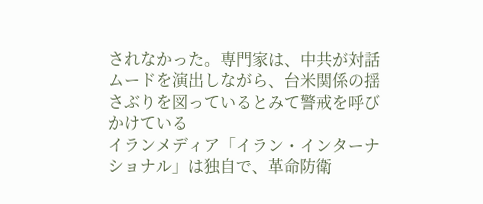されなかった。専門家は、中共が対話ムードを演出しながら、台米関係の揺さぶりを図っているとみて警戒を呼びかけている
イランメディア「イラン・インターナショナル」は独自で、革命防衛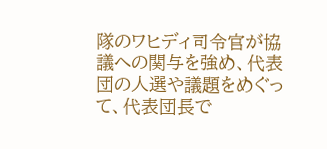隊のワヒディ司令官が協議への関与を強め、代表団の人選や議題をめぐって、代表団長で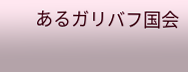あるガリバフ国会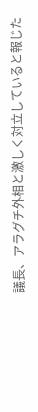議長、アラグチ外相と激しく対立していると報じた